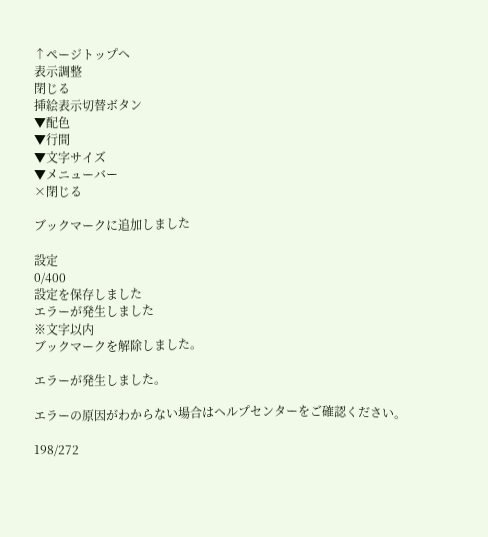↑ページトップへ
表示調整
閉じる
挿絵表示切替ボタン
▼配色
▼行間
▼文字サイズ
▼メニューバー
×閉じる

ブックマークに追加しました

設定
0/400
設定を保存しました
エラーが発生しました
※文字以内
ブックマークを解除しました。

エラーが発生しました。

エラーの原因がわからない場合はヘルプセンターをご確認ください。

198/272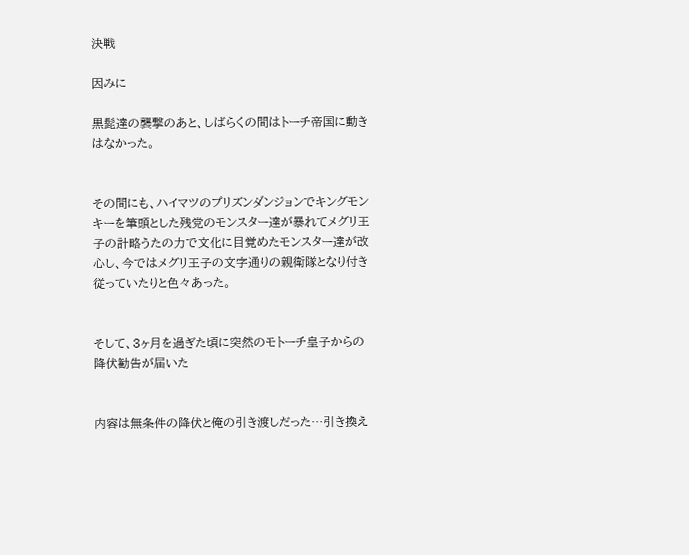決戦

因みに

黒髭達の襲撃のあと、しばらくの間はトーチ帝国に動きはなかった。


その間にも、ハイマツのプリズンダンジョンでキングモンキーを筆頭とした残党のモンスター達が暴れてメグリ王子の計略うたの力で文化に目覚めたモンスター達が改心し、今ではメグリ王子の文字通りの親衛隊となり付き従っていたりと色々あった。


そして、3ヶ月を過ぎた頃に突然のモトーチ皇子からの降伏勧告が届いた


内容は無条件の降伏と俺の引き渡しだった…引き換え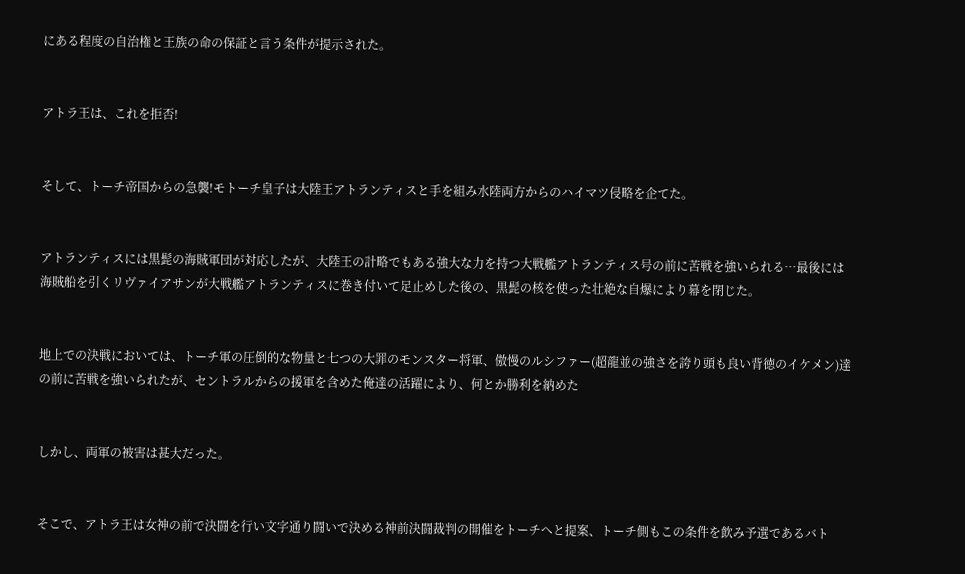にある程度の自治権と王族の命の保証と言う条件が提示された。


アトラ王は、これを拒否!


そして、トーチ帝国からの急襲!モトーチ皇子は大陸王アトランティスと手を組み水陸両方からのハイマツ侵略を企てた。


アトランティスには黒髭の海賊軍団が対応したが、大陸王の計略でもある強大な力を持つ大戦艦アトランティス号の前に苦戦を強いられる…最後には海賊船を引くリヴァイアサンが大戦艦アトランティスに巻き付いて足止めした後の、黒髭の核を使った壮絶な自爆により幕を閉じた。


地上での決戦においては、トーチ軍の圧倒的な物量と七つの大罪のモンスター将軍、傲慢のルシファー(超龍並の強さを誇り頭も良い背徳のイケメン)達の前に苦戦を強いられたが、セントラルからの援軍を含めた俺達の活躍により、何とか勝利を納めた


しかし、両軍の被害は甚大だった。


そこで、アトラ王は女神の前で決闘を行い文字通り闘いで決める神前決闘裁判の開催をトーチへと提案、トーチ側もこの条件を飲み予選であるバト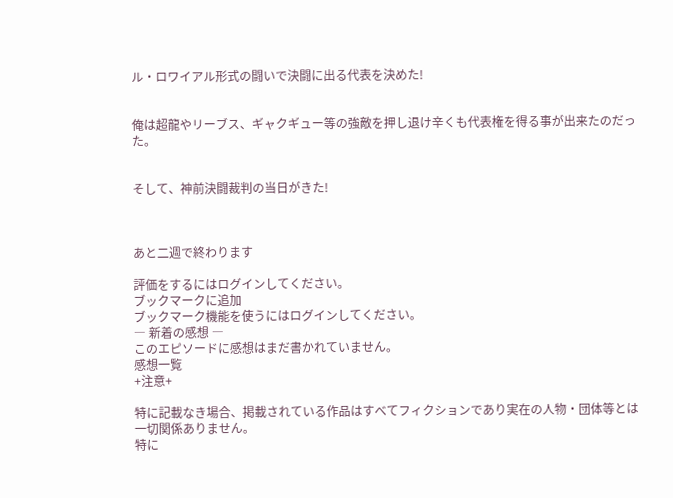ル・ロワイアル形式の闘いで決闘に出る代表を決めた!


俺は超龍やリーブス、ギャクギュー等の強敵を押し退け辛くも代表権を得る事が出来たのだった。


そして、神前決闘裁判の当日がきた!



あと二週で終わります

評価をするにはログインしてください。
ブックマークに追加
ブックマーク機能を使うにはログインしてください。
― 新着の感想 ―
このエピソードに感想はまだ書かれていません。
感想一覧
+注意+

特に記載なき場合、掲載されている作品はすべてフィクションであり実在の人物・団体等とは一切関係ありません。
特に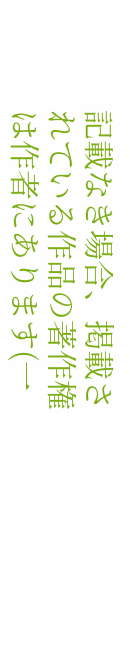記載なき場合、掲載されている作品の著作権は作者にあります(一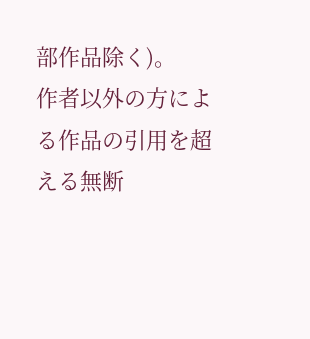部作品除く)。
作者以外の方による作品の引用を超える無断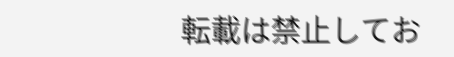転載は禁止してお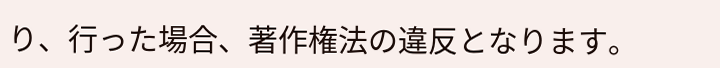り、行った場合、著作権法の違反となります。